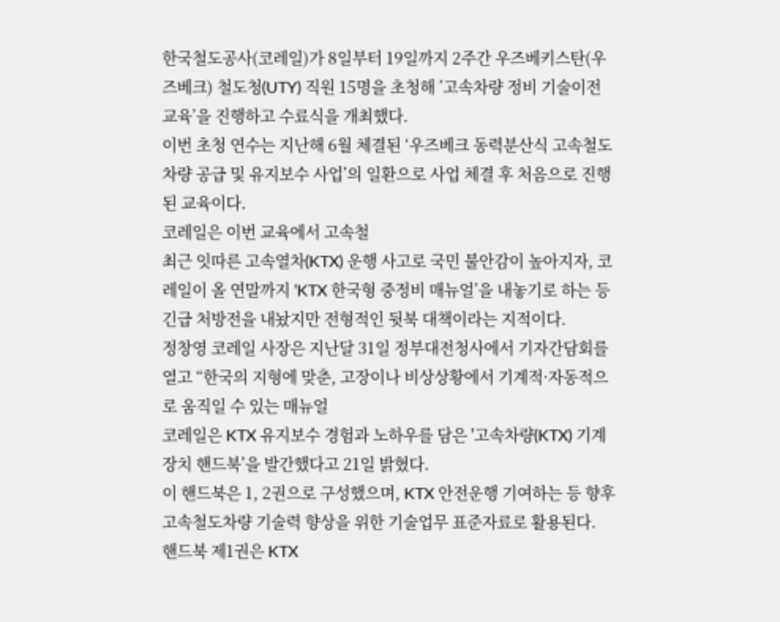한국철도공사(코레일)가 8일부터 19일까지 2주간 우즈베키스탄(우즈베크) 철도청(UTY) 직원 15명을 초청해 ’고속차량 정비 기술이전 교육’을 진행하고 수료식을 개최했다.
이번 초청 연수는 지난해 6월 체결된 ‘우즈베크 동력분산식 고속철도 차량 공급 및 유지보수 사업’의 일환으로 사업 체결 후 처음으로 진행된 교육이다.
코레일은 이번 교육에서 고속철
최근 잇따른 고속열차(KTX) 운행 사고로 국민 불안감이 높아지자, 코레일이 올 연말까지 ‘KTX 한국형 중정비 매뉴얼’을 내놓기로 하는 등 긴급 처방전을 내놨지만 전형적인 뒷북 대책이라는 지적이다.
정창영 코레일 사장은 지난달 31일 정부대전청사에서 기자간담회를 열고 “한국의 지형에 맞춘, 고장이나 비상상황에서 기계적·자동적으로 움직일 수 있는 매뉴얼
코레일은 KTX 유지보수 경험과 노하우를 담은 '고속차량(KTX) 기계장치 핸드북’을 발간했다고 21일 밝혔다.
이 핸드북은 1, 2권으로 구성했으며, KTX 안전운행 기여하는 등 향후 고속철도차량 기술력 향상을 위한 기술업무 표준자료로 활용된다.
핸드북 제1권은 KTX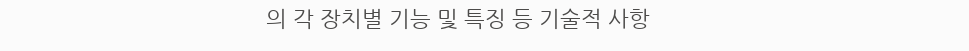의 각 장치별 기능 및 특징 등 기술적 사항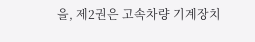을, 제2권은 고속차량 기계장치